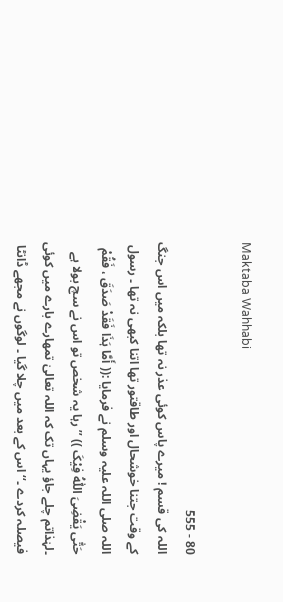Maktaba Wahhabi

80 - 555
اللہ کی قسم ! میرے پاس کوئی عذر نہ تھا بلکہ میں اس جنگ کے وقت جتنا خوشحال اور طاقتور تھا اتنا کبھی نہ تھا ۔ رسول اللہ صلی اللہ علیہ وسلم نے فرمایا :(( أَمَّا ہَذَا فَقَدْ صَدَقَ ، فَقُمْ حَتّٰی یَقْضِیَ اللّٰہُ فِیْکَ )) ’’ رہا یہ شخص تو اس نے سچ بولا ہے ۔لہٰذاتم چلے جاؤ یہاں تک کہ اللہ تعالیٰ تمھارے بارے میں کوئی فیصلہ کردے ۔‘‘ اس کے بعد میں چلا گیا ۔ لوگوں نے مجھے ڈانٹا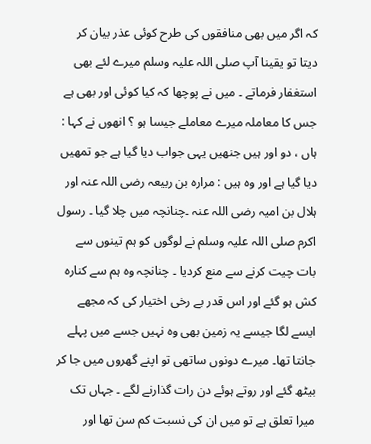کہ اگر میں بھی منافقوں کی طرح کوئی عذر بیان کر دیتا تو یقینا آپ صلی اللہ علیہ وسلم میرے لئے بھی استغفار فرماتے ۔ میں نے پوچھا کہ کیا کوئی اور بھی ہے جس کا معاملہ میرے معاملے جیسا ہو ؟ انھوں نے کہا : ہاں ، دو اور ہیں جنھیں یہی جواب دیا گیا ہے جو تمھیں دیا گیا ہے اور وہ ہیں : مرارہ بن ربیعہ رضی اللہ عنہ اور ہلال بن امیہ رضی اللہ عنہ ۔چنانچہ میں چلا گیا ۔ رسول اکرم صلی اللہ علیہ وسلم نے لوگوں کو ہم تینوں سے بات چیت کرنے سے منع کردیا ۔ چنانچہ وہ ہم سے کنارہ کش ہو گئے اور اس قدر بے رخی اختیار کی کہ مجھے ایسے لگا جیسے یہ زمین بھی وہ نہیں جسے میں پہلے جانتا تھا۔ میرے دونوں ساتھی تو اپنے گھروں میں جا کر بیٹھ گئے اور روتے ہوئے دن رات گذارنے لگے ۔ جہاں تک میرا تعلق ہے تو میں ان کی نسبت کم سن تھا اور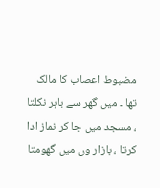مضبوط اعصاب کا مالک تھا ۔ میں گھر سے باہر نکلتا ، مسجد میں جا کر نماز ادا کرتا ، بازار وں میں گھومتا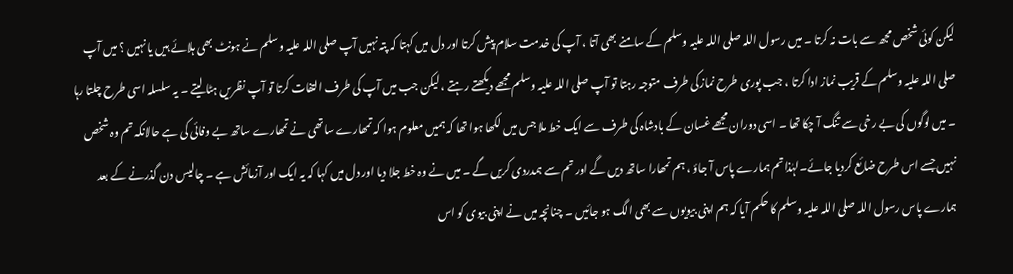لیکن کوئی شخص مجھ سے بات نہ کرتا ۔ میں رسول اللہ صلی اللہ علیہ وسلم کے سامنے بھی آتا ، آپ کی خدمت سلام پیش کرتا اور دل میں کہتا کہ پتہ نہیں آپ صلی اللہ علیہ وسلم نے ہونٹ بھی ہلائے ہیں یا نہیں ؟ میں آپ صلی اللہ علیہ وسلم کے قریب نماز ادا کرتا ، جب پوری طرح نمازکی طرف متوجہ رہتا تو آپ صلی اللہ علیہ وسلم مجھے دیکھتے رہتے ، لیکن جب میں آپ کی طرف التفات کرتا تو آپ نظریں ہٹا لیتے ۔ یہ سلسلہ اسی طرح چلتا رہا ۔ میں لوگوں کی بے رخی سے تنگ آ چکا تھا ۔ اسی دوران مجھے غسان کے بادشاہ کی طرف سے ایک خط ملا جس میں لکھا ہوا تھا کہ ہمیں معلوم ہوا کہ تمھارے ساتھی نے تمھارے ساتھ بے وفائی کی ہے حالانکہ تم وہ شخص نہیں جسے اس طرح ضائع کردیا جائے۔لہٰذاتم ہمارے پاس آ جاؤ ، ہم تمھارا ساتھ دیں گے اور تم سے ہمدردی کریں گے ۔ میں نے وہ خط جلا دیا اور دل میں کہا کہ یہ ایک اور آزمائش ہے ۔ چالیس دن گذرنے کے بعد ہمارے پاس رسول اللہ صلی اللہ علیہ وسلم کا حکم آیا کہ ہم اپنی بیویوں سے بھی الگ ہو جائیں ۔ چنانچہ میں نے اپنی بیوی کو اس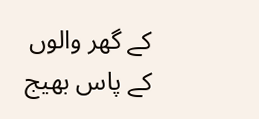کے گھر والوں کے پاس بھیج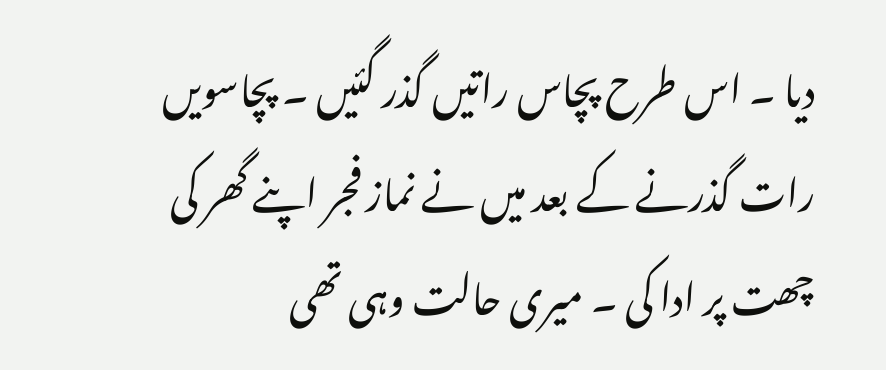دیا ۔ اس طرح پچاس راتیں گذر گئیں ۔ پچاسویں رات گذرنے کے بعد میں نے نماز فجر اپنے گھر کی چھت پر ادا کی ۔ میری حالت وہی تھی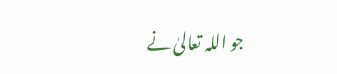جو اللہ تعالیٰ نے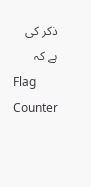ذکر کی ہے کہ
Flag Counter